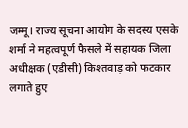जम्मू। राज्य सूचना आयोग के सदस्य एसके शर्मा ने महत्वपूर्ण फैसले में सहायक जिला अधीक्षक (एडीसी) किश्तवाड़ को फटकार लगाते हुए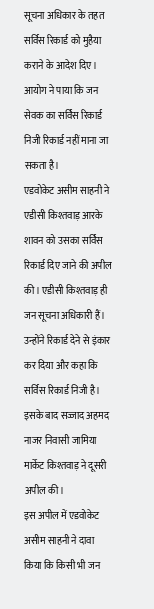सूचना अधिकार के तहत सर्विस रिकार्ड को मुहैया कराने के आदेश दिए। आयोग ने पाया कि जन सेवक का सर्विस रिकार्ड निजी रिकार्ड नहीं माना जा सकता है।
एडवोकेट असीम साहनी ने एडीसी किश्तवाड़ आरके शावन को उसका सर्विस रिकार्ड दिए जाने की अपील की। एडीसी किश्तवाड़ ही जन सूचना अधिकारी हैं। उन्होंने रिकार्ड देने से इंकार कर दिया और कहा कि सर्विस रिकार्ड निजी है। इसके बाद सज्जाद अहमद नाजर निवासी जामिया मार्केट किश्तवाड़ ने दूसरी अपील की।
इस अपील में एडवोकेट असीम साहनी ने दावा किया कि किसी भी जन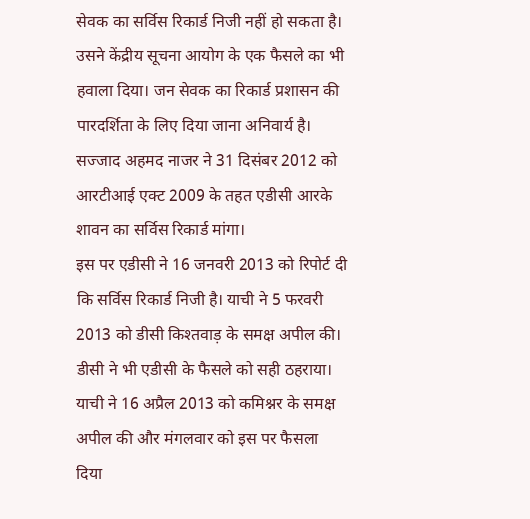सेवक का सर्विस रिकार्ड निजी नहीं हो सकता है। उसने केंद्रीय सूचना आयोग के एक फैसले का भी हवाला दिया। जन सेवक का रिकार्ड प्रशासन की पारदर्शिता के लिए दिया जाना अनिवार्य है। सज्जाद अहमद नाजर ने 31 दिसंबर 2012 को आरटीआई एक्ट 2009 के तहत एडीसी आरके शावन का सर्विस रिकार्ड मांगा।
इस पर एडीसी ने 16 जनवरी 2013 को रिपोर्ट दी कि सर्विस रिकार्ड निजी है। याची ने 5 फरवरी 2013 को डीसी किश्तवाड़ के समक्ष अपील की। डीसी ने भी एडीसी के फैसले को सही ठहराया। याची ने 16 अप्रैल 2013 को कमिश्नर के समक्ष अपील की और मंगलवार को इस पर फैसला दिया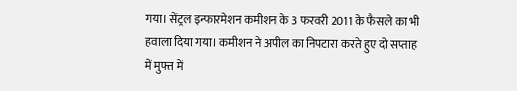गया। सेंट्रल इन्फारमेशन कमीशन के 3 फरवरी 2011 के फैसले का भी हवाला दिया गया। कमीशन ने अपील का निपटारा करते हुए दो सप्ताह में मुफ्त में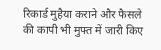रिकार्ड मुहैया कराने और फैसले की कापी भी मुफ्त में जारी किए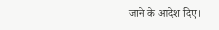जाने के आदेश दिए।